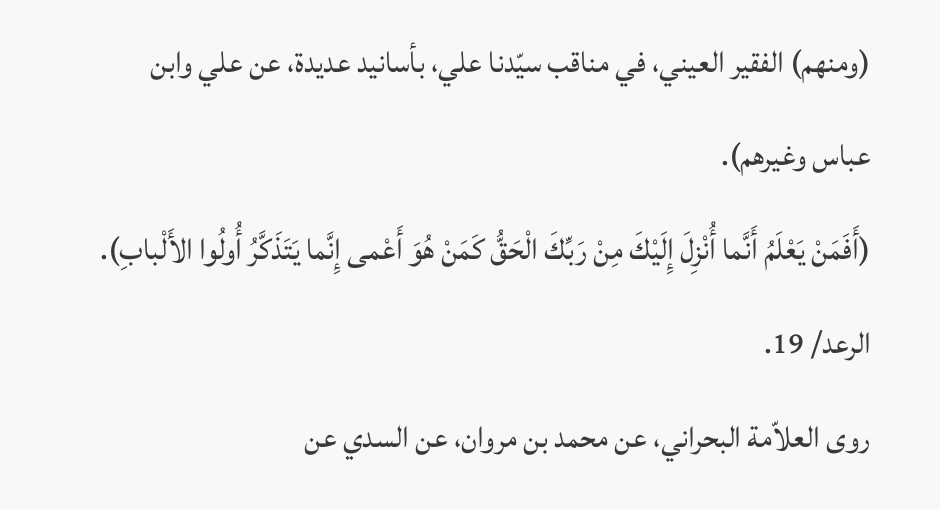(ومنهم) الفقير العيني، في مناقب سيّدنا علي، بأسانيد عديدة، عن علي وابن عباس وغيرهم).
(أَفَمَنْ يَعْلَمُ أَنَّما أُنْزِلَ إِلَيْكَ مِنْ رَبِّكَ الْحَقُّ كَمَنْ هُوَ أَعْمى إِنَّما يَتَذَكَّرُ أُولُوا الأَلْبابِ).
الرعد/ 19.
روى العلاّمة البحراني، عن محمد بن مروان، عن السدي عن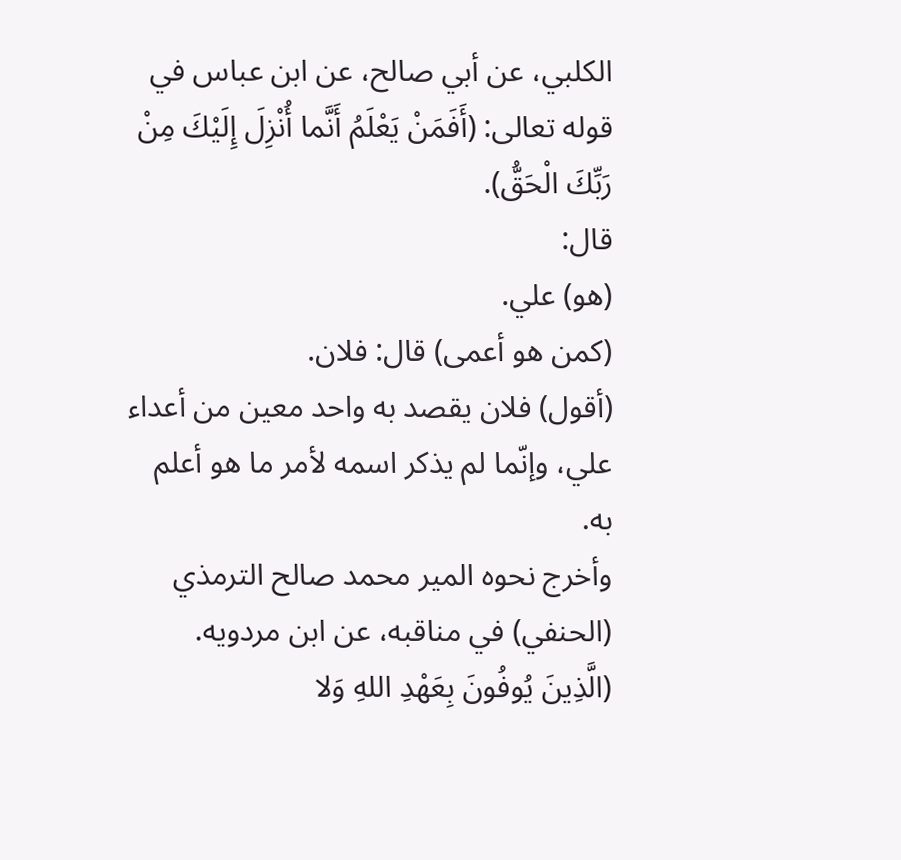الكلبي، عن أبي صالح، عن ابن عباس في قوله تعالى: (أَفَمَنْ يَعْلَمُ أَنَّما أُنْزِلَ إِلَيْكَ مِنْ رَبِّكَ الْحَقُّ).
قال:
(هو) علي.
(كمن هو أعمى) قال: فلان.
(أقول) فلان يقصد به واحد معين من أعداء علي، وإنّما لم يذكر اسمه لأمر ما هو أعلم به.
وأخرج نحوه المير محمد صالح الترمذي (الحنفي) في مناقبه، عن ابن مردويه.
(الَّذِينَ يُوفُونَ بِعَهْدِ اللهِ وَلا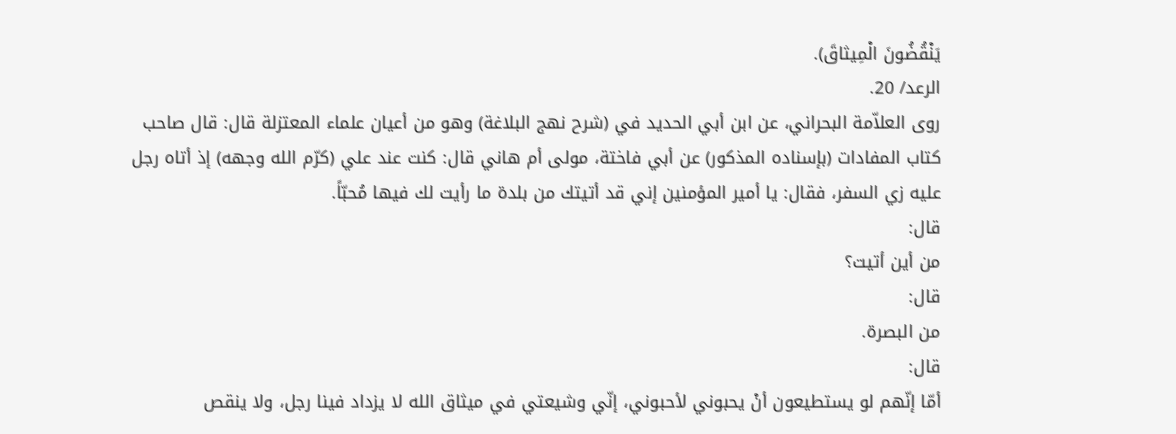يَنْقُضُونَ الْمِيثاقَ).
الرعد/ 20.
روى العلاّمة البحراني، عن ابن أبي الحديد في (شرح نهج البلاغة) وهو من أعيان علماء المعتزلة قال: قال صاحب كتاب المفادات (بإسناده المذكور) عن أبي فاختة، مولى أم هاني قال: كنت عند علي (كرّم الله وجهه) إذ أتاه رجل عليه زي السفر، فقال: يا أمير المؤمنين إني قد أتيتك من بلدة ما رأيت لك فيها مُحبّاً.
قال:
من أين أتيت؟
قال:
من البصرة.
قال:
أمّا إنّهم لو يستطيعون أنْ يحبوني لأحبوني، إنّي وشيعتي في ميثاق الله لا يزداد فينا رجل، ولا ينقص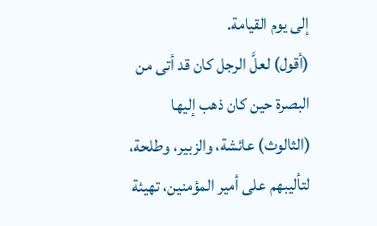إلى يوم القيامة.
(أقول) لعلَّ الرجل كان قد أتى من البصرة حين كان ذهب إليها (الثالوث) عائشة، والزبير، وطلحة، لتأليبهم على أمير المؤمنين، تهيئة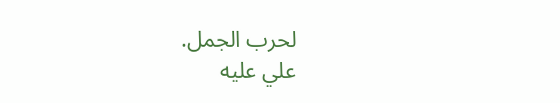لحرب الجمل.
علي عليه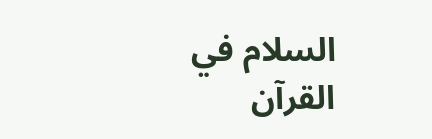السلام في القرآن